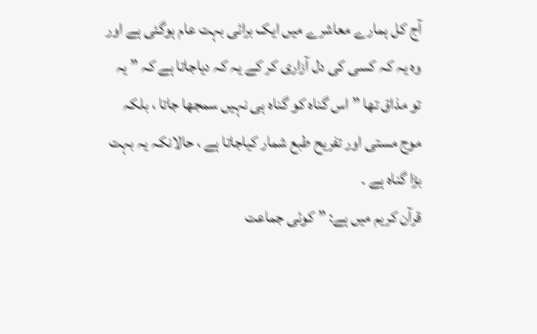آج کل ہمارے معاشرے میں ایک برائی بہت عام ہوگئی ہے اور وہ یہ کہ کسی کی دل آزاری کر کے یہ کہ دیاجاتا ہے کہ ” یہ تو مذاق تھا ” اس گناہ کو گناہ ہی نہیں سمجھا جاتا ، بلکہ موج مستی اور تفریح طبع شمار کیاجاتا ہے ، حالانکہ یہ بہت بڑا گناہ ہے ۔
قرآن کریم میں ہے: ” کوئی جماعت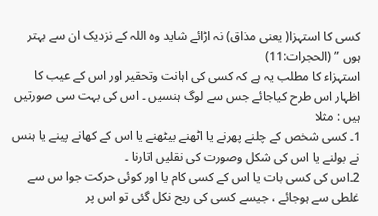کسی کا استہزا( یعنی مذاق) نہ اڑائے شاید وہ اللہ کے نزدیک ان سے بہتر ہوں ” (الحجرات:11)
استہزاء کا مطلب یہ ہے کہ کسی کی اہانت وتحقیر اور اس کے عیب کا اظہار اس طرح کیاجائے جس سے لوگ ہنسیں ۔ اس کی بہت سی صورتیں ہیں : مثلا
1۔ کسی شخص کے چلنے پھرنے یا اٹھنے بیٹھنے یا اس کے کھانے پینے یا ہنس نے بولنے یا اس کی شکل وصورت کی نقلیں اتارنا ۔
2۔اس کی کسی بات یا اس کے کسی کام یا اور کوئی حرکت جوا س سے غلطی سے ہوجائے ، جیسے کسی کی ریح نکل گئی تو اس پر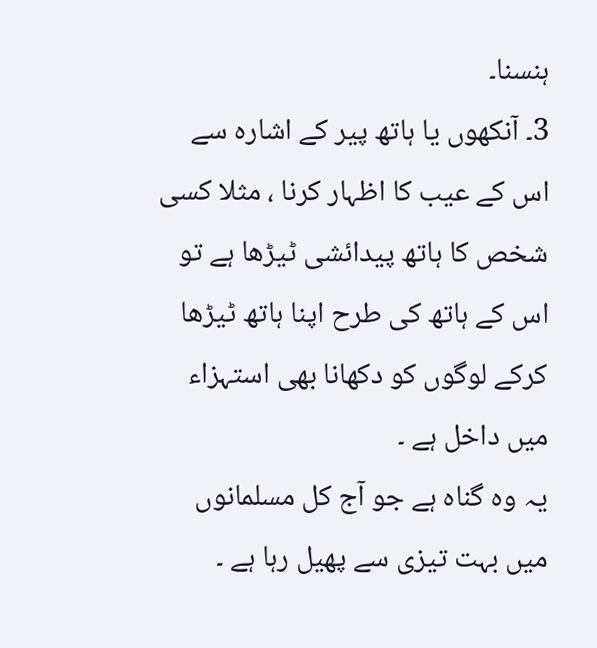ہنسنا۔
3۔ آنکھوں یا ہاتھ پیر کے اشارہ سے اس کے عیب کا اظہار کرنا ، مثلا کسی شخص کا ہاتھ پیدائشی ٹیڑھا ہے تو اس کے ہاتھ کی طرح اپنا ہاتھ ٹیڑھا کرکے لوگوں کو دکھانا بھی استہزاء میں داخل ہے ۔
یہ وہ گناہ ہے جو آج کل مسلمانوں میں بہت تیزی سے پھیل رہا ہے ۔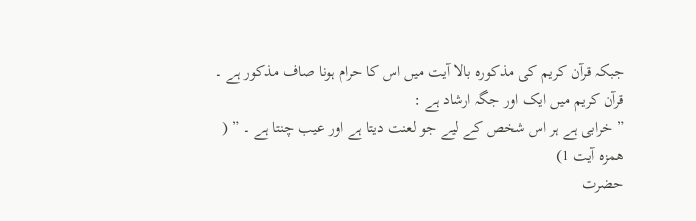جبکہ قرآن کریم کی مذکورہ بالا آیت میں اس کا حرام ہونا صاف مذکور ہے ۔ قرآن کریم میں ایک اور جگہ ارشاد ہے :
” خرابی ہے ہر اس شخص کے لیے جو لعنت دیتا ہے اور عیب چنتا ہے ۔ ” ( ھمزہ آیت 1)
حضرت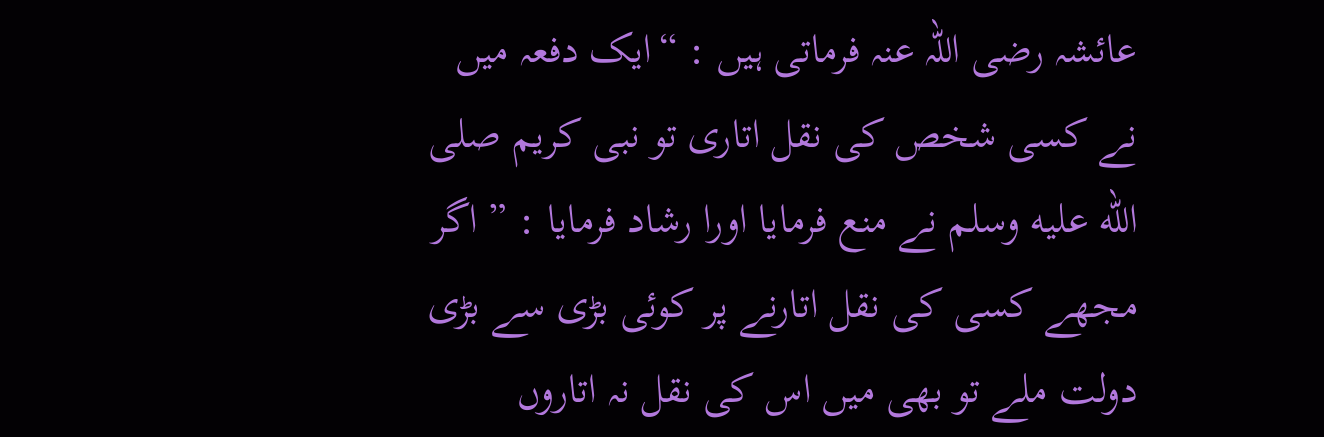عائشہ رضی اللہ عنہ فرماتی ہیں : “ایک دفعہ میں نے کسی شخص کی نقل اتاری تو نبی کریم صلى الله عليه وسلم نے منع فرمایا اورا رشاد فرمایا : ” اگر مجھے کسی کی نقل اتارنے پر کوئی بڑی سے بڑی دولت ملے تو بھی میں اس کی نقل نہ اتاروں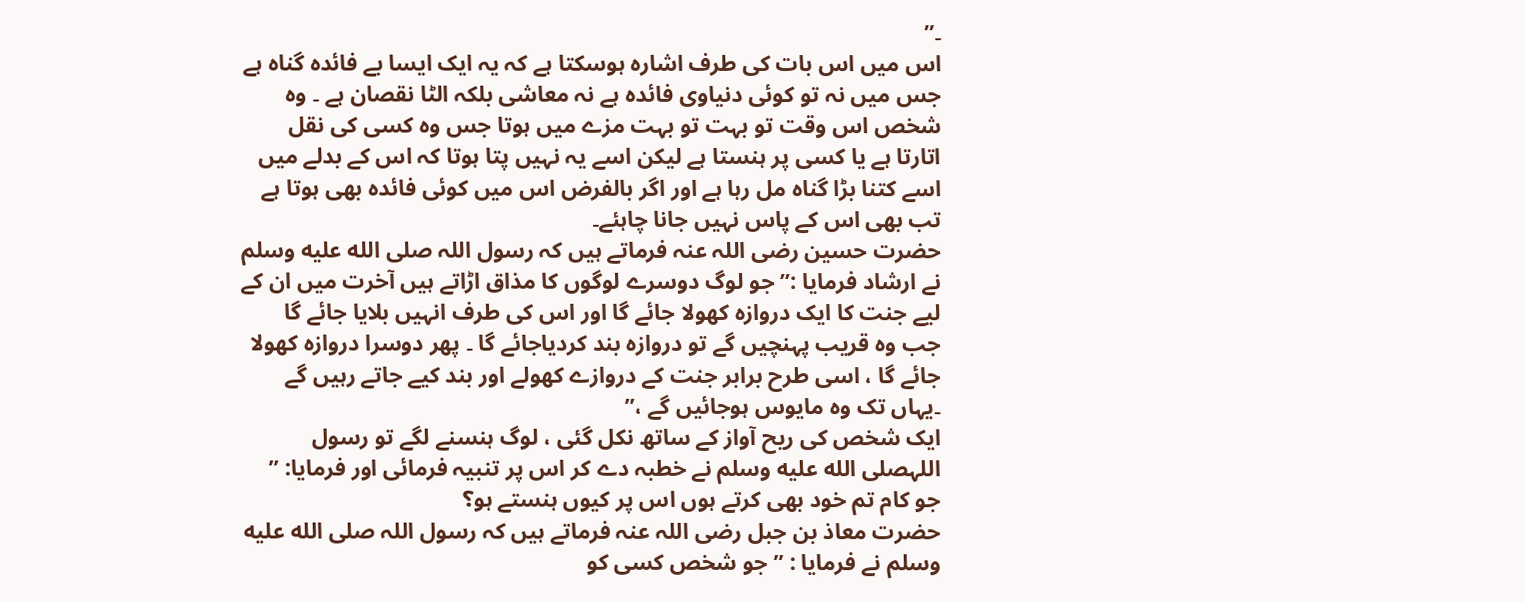۔”
اس میں اس بات کی طرف اشارہ ہوسکتا ہے کہ یہ ایک ایسا بے فائدہ گناہ ہے جس میں نہ تو کوئی دنیاوی فائدہ ہے نہ معاشی بلکہ الٹا نقصان ہے ۔ وہ شخص اس وقت تو بہت تو بہت مزے میں ہوتا جس وہ کسی کی نقل اتارتا ہے یا کسی پر ہنستا ہے لیکن اسے یہ نہیں پتا ہوتا کہ اس کے بدلے میں اسے کتنا بڑا گناہ مل رہا ہے اور اگر بالفرض اس میں کوئی فائدہ بھی ہوتا ہے تب بھی اس کے پاس نہیں جانا چاہئے۔
حضرت حسین رضی اللہ عنہ فرماتے ہیں کہ رسول اللہ صلى الله عليه وسلم نے ارشاد فرمایا :” جو لوگ دوسرے لوگوں کا مذاق اڑاتے ہیں آخرت میں ان کے لیے جنت کا ایک دروازہ کھولا جائے گا اور اس کی طرف انہیں بلایا جائے گا جب وہ قریب پہنچیں گے تو دروازہ بند کردیاجائے گا ۔ پھر دوسرا دروازہ کھولا جائے گا ، اسی طرح برابر جنت کے دروازے کھولے اور بند کیے جاتے رہیں گے ۔یہاں تک وہ مایوس ہوجائیں گے ،”
ایک شخص کی ریح آواز کے ساتھ نکل گئی ، لوگ ہنسنے لگے تو رسول اللہصلى الله عليه وسلم نے خطبہ دے کر اس پر تنبیہ فرمائی اور فرمایا: ” جو کام تم خود بھی کرتے ہوں اس پر کیوں ہنستے ہو؟
حضرت معاذ بن جبل رضی اللہ عنہ فرماتے ہیں کہ رسول اللہ صلى الله عليه وسلم نے فرمایا : ” جو شخص کسی کو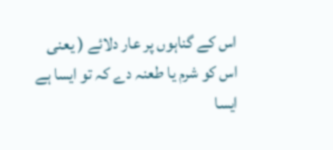اس کے گناہوں پر عار دلائے ( یعنی اس کو شرم یا طعنہ دے کہ تو ایسا ہے ایسا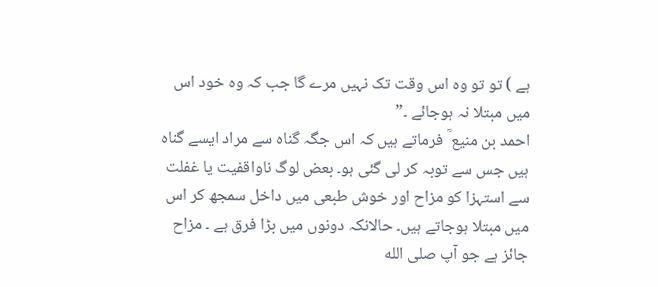ہے ) تو تو وہ اس وقت تک نہیں مرے گا جب کہ وہ خود اس میں مبتلا نہ ہوجائے ۔”
احمد بن منیع ؒ فرماتے ہیں کہ اس جگہ گناہ سے مراد ایسے گناہ ہیں جس سے توبہ کر لی گئی ہو۔ بعض لوگ ناواقفیت یا غفلت سے استہزا کو مزاح اور خوش طبعی میں داخل سمجھ کر اس میں مبتلا ہوجاتے ہیں۔ حالانکہ دونوں میں بڑا فرق ہے ۔ مزاح جائز ہے جو آپ صلى الله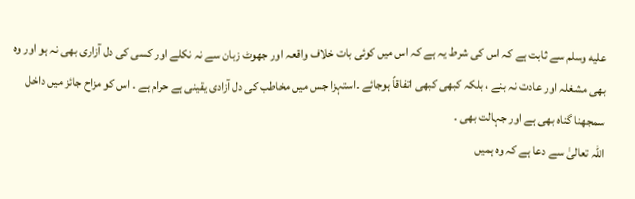عليه وسلم سے ثابت ہے کہ اس کی شرط یہ ہے کہ اس میں کوئی بات خلاف واقعہ اور جھوٹ زبان سے نہ نکلے اور کسی کی دل آزاری بھی نہ ہو اور وہ بھی مشغلہ اور عادت نہ بنے ، بلکہ کبھی کبھی اتفاقاً ہوجائے ۔استہزا جس میں مخاطب کی دل آزادی یقینی ہے حرام ہے ۔ اس کو مزاح جائز میں داخل سمجھنا گناہ بھی ہے اور جہالت بھی ۔
اللہ تعالیٰ سے دعا ہے کہ وہ ہمیں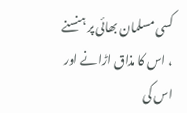کسی مسلمان بھائی پر ہنسنے ، اس کا مذاق اڑانے اور اس کی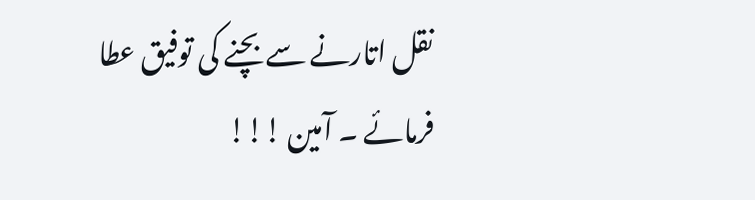نقل اتارنے سے بچنے کی توفیق عطا فرمائے ۔ آمین !!!